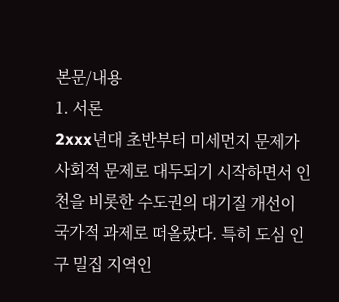본문/내용
1. 서론
2xxx년대 초반부터 미세먼지 문제가 사회적 문제로 대두되기 시작하면서 인천을 비롯한 수도권의 대기질 개선이 국가적 과제로 떠올랐다. 특히 도심 인구 밀집 지역인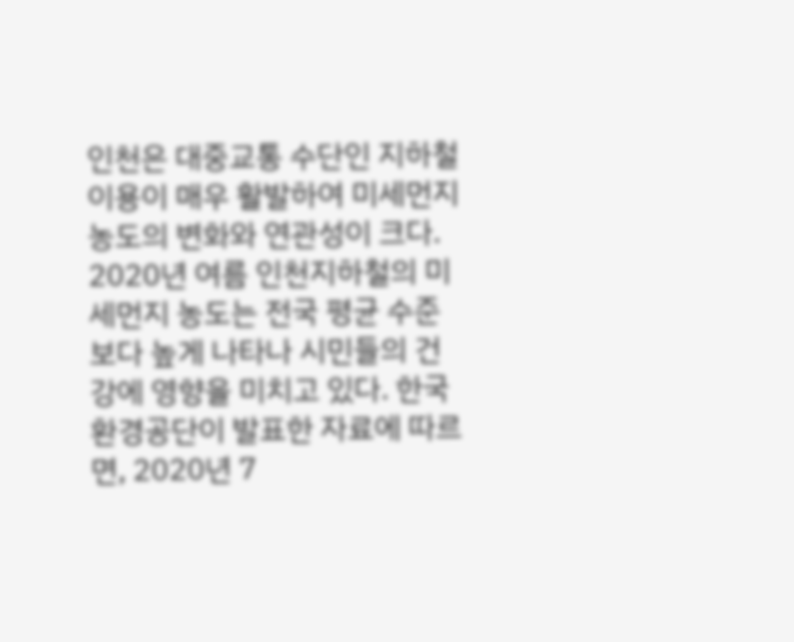인천은 대중교통 수단인 지하철 이용이 매우 활발하여 미세먼지 농도의 변화와 연관성이 크다. 2020년 여름 인천지하철의 미세먼지 농도는 전국 평균 수준보다 높게 나타나 시민들의 건강에 영향을 미치고 있다. 한국환경공단이 발표한 자료에 따르면, 2020년 7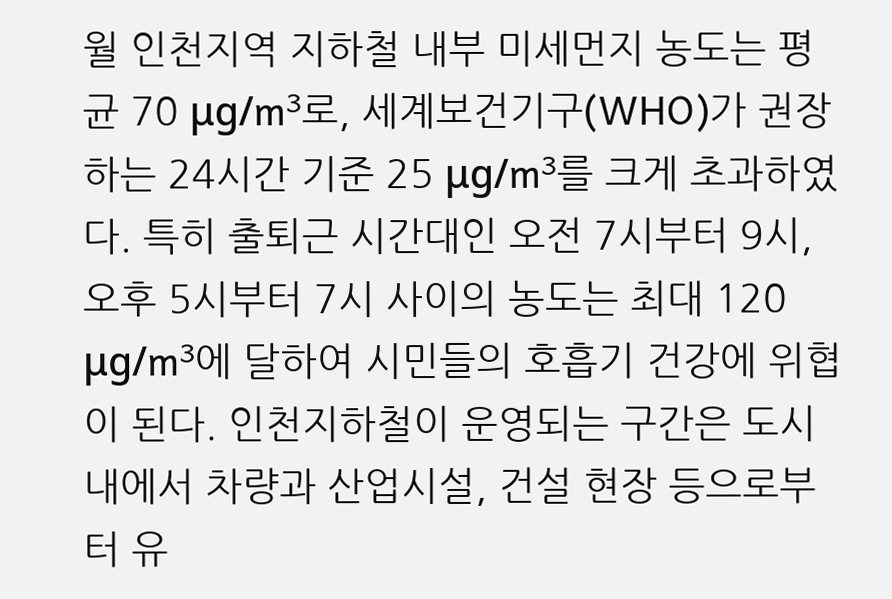월 인천지역 지하철 내부 미세먼지 농도는 평균 70 μg/m³로, 세계보건기구(WHO)가 권장하는 24시간 기준 25 μg/m³를 크게 초과하였다. 특히 출퇴근 시간대인 오전 7시부터 9시, 오후 5시부터 7시 사이의 농도는 최대 120 μg/m³에 달하여 시민들의 호흡기 건강에 위협이 된다. 인천지하철이 운영되는 구간은 도시 내에서 차량과 산업시설, 건설 현장 등으로부터 유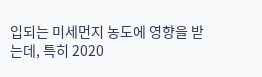입되는 미세먼지 농도에 영향을 받는데, 특히 2020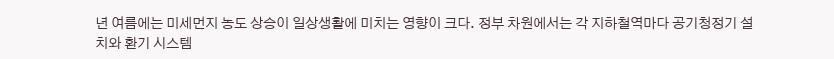년 여름에는 미세먼지 농도 상승이 일상생활에 미치는 영향이 크다. 정부 차원에서는 각 지하철역마다 공기청정기 설치와 환기 시스템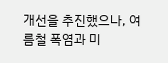개선을 추진했으나, 여름철 폭염과 미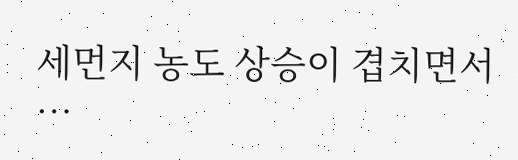세먼지 농도 상승이 겹치면서 …